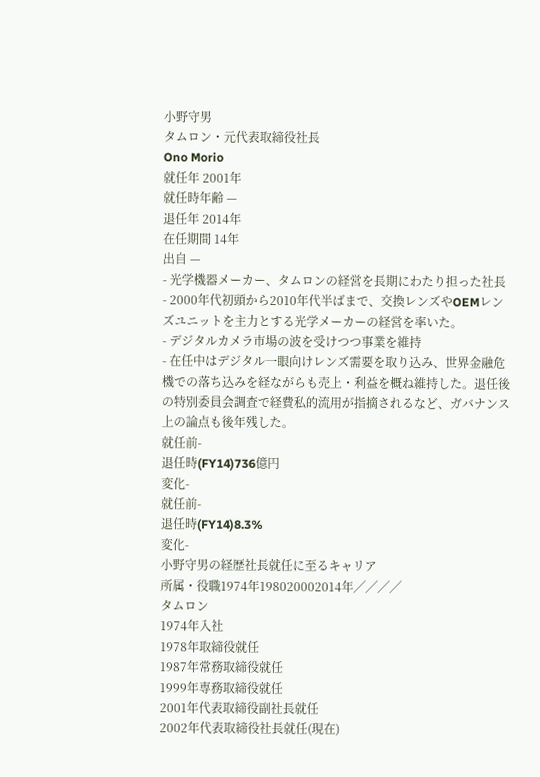小野守男
タムロン・元代表取締役社長
Ono Morio
就任年 2001年
就任時年齢 —
退任年 2014年
在任期間 14年
出自 —
- 光学機器メーカー、タムロンの経営を長期にわたり担った社長
- 2000年代初頭から2010年代半ばまで、交換レンズやOEMレンズユニットを主力とする光学メーカーの経営を率いた。
- デジタルカメラ市場の波を受けつつ事業を維持
- 在任中はデジタル一眼向けレンズ需要を取り込み、世界金融危機での落ち込みを経ながらも売上・利益を概ね維持した。退任後の特別委員会調査で経費私的流用が指摘されるなど、ガバナンス上の論点も後年残した。
就任前-
退任時(FY14)736億円
変化-
就任前-
退任時(FY14)8.3%
変化-
小野守男の経歴社長就任に至るキャリア
所属・役職1974年198020002014年╱╱╱╱
タムロン
1974年入社
1978年取締役就任
1987年常務取締役就任
1999年専務取締役就任
2001年代表取締役副社長就任
2002年代表取締役社長就任(現在)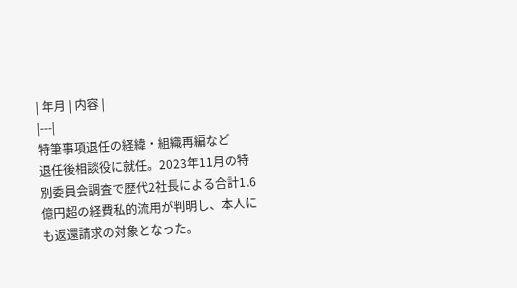| 年月 | 内容 |
|---|
特筆事項退任の経緯・組織再編など
退任後相談役に就任。2023年11月の特別委員会調査で歴代2社長による合計1.6億円超の経費私的流用が判明し、本人にも返還請求の対象となった。